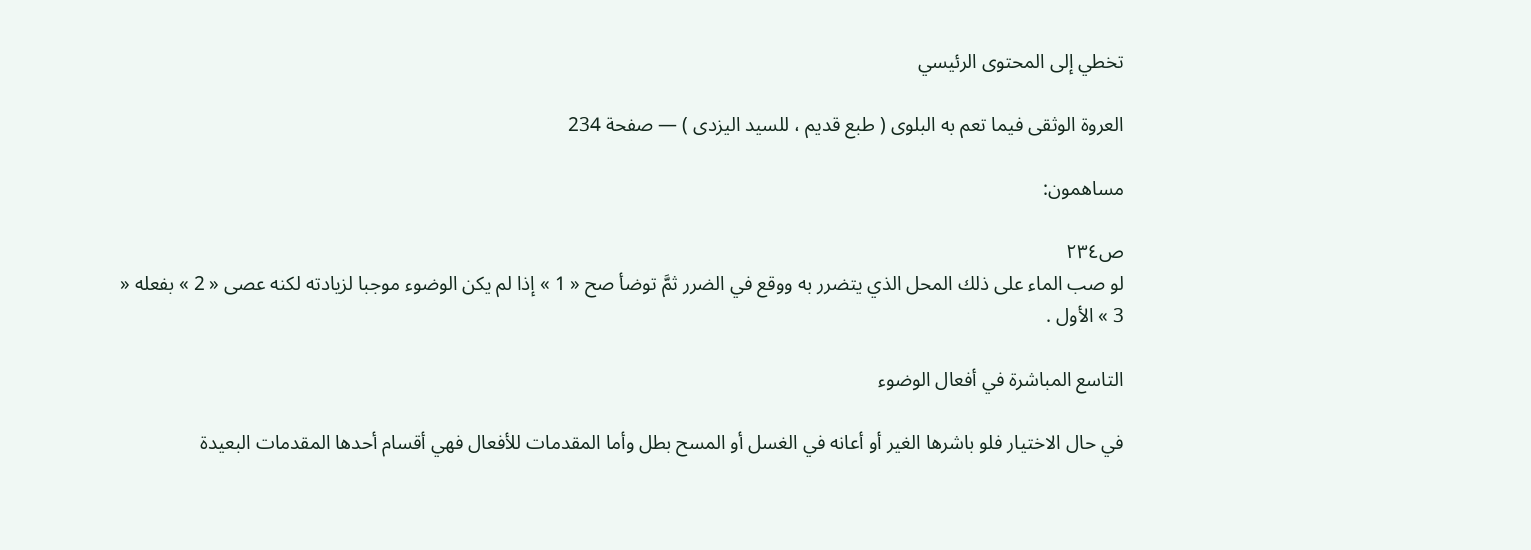تخطي إلى المحتوى الرئيسي

العروة الوثقى فيما تعم به البلوى ( طبع قديم ، للسيد اليزدى ) — صفحة 234

مساهمون:

ص٢٣٤
لو صب الماء على ذلك المحل الذي يتضرر به ووقع في الضرر ثمَّ توضأ صح « 1 » إذا لم يكن الوضوء موجبا لزيادته لكنه عصى « 2 » بفعله « 3 » الأول .

التاسع المباشرة في أفعال الوضوء

في حال الاختيار فلو باشرها الغير أو أعانه في الغسل أو المسح بطل وأما المقدمات للأفعال فهي أقسام أحدها المقدمات البعيدة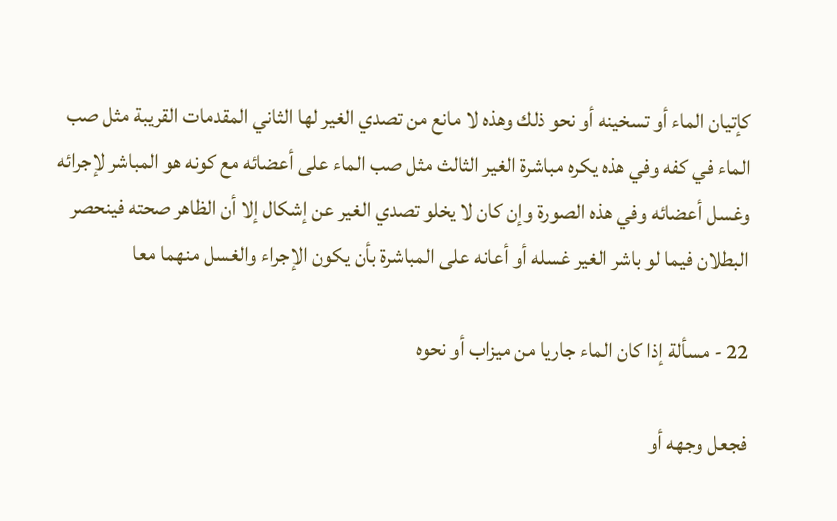كإتيان الماء أو تسخينه أو نحو ذلك وهذه لا مانع من تصدي الغير لها الثاني المقدمات القريبة مثل صب الماء في كفه وفي هذه يكره مباشرة الغير الثالث مثل صب الماء على أعضائه مع كونه هو المباشر لإجرائه وغسل أعضائه وفي هذه الصورة وإن كان لا يخلو تصدي الغير عن إشكال إلا أن الظاهر صحته فينحصر البطلان فيما لو باشر الغير غسله أو أعانه على المباشرة بأن يكون الإجراء والغسل منهما معا

22 - مسألة إذا كان الماء جاريا من ميزاب أو نحوه

فجعل وجهه أو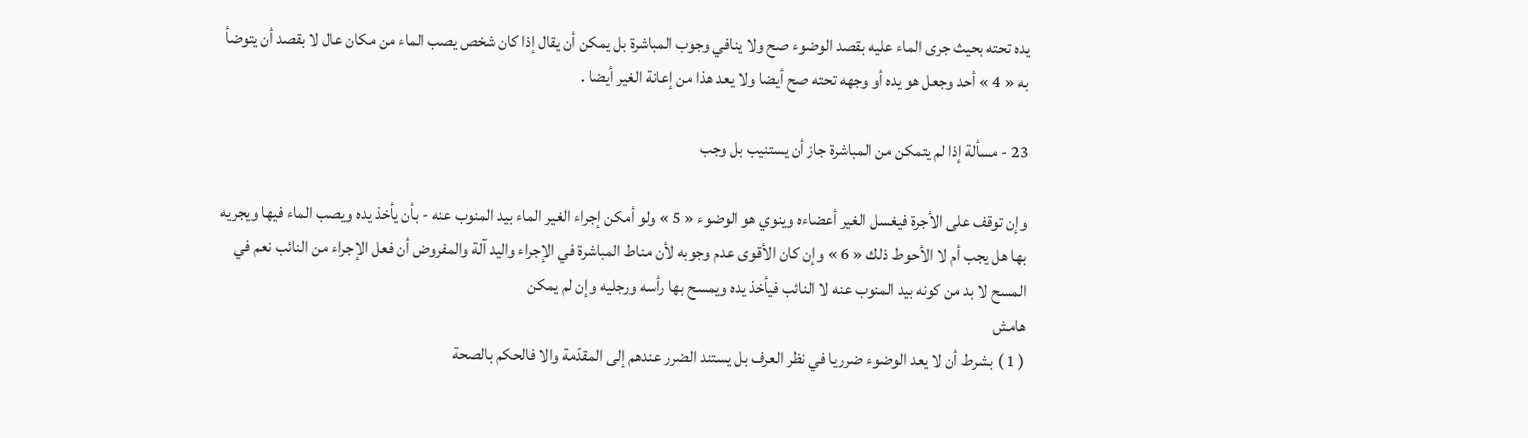يده تحته بحيث جرى الماء عليه بقصد الوضوء صح ولا ينافي وجوب المباشرة بل يمكن أن يقال إذا كان شخص يصب الماء من مكان عال لا بقصد أن يتوضأ به « 4 » أحد وجعل هو يده أو وجهه تحته صح أيضا ولا يعد هذا من إعانة الغير أيضا .

23 - مسألة إذا لم يتمكن من المباشرة جاز أن يستنيب بل وجب

وإن توقف على الأجرة فيغسل الغير أعضاءه وينوي هو الوضوء « 5 » ولو أمكن إجراء الغير الماء بيد المنوب عنه - بأن يأخذ يده ويصب الماء فيها ويجريه بها هل يجب أم لا الأحوط ذلك « 6 » وإن كان الأقوى عدم وجوبه لأن مناط المباشرة في الإجراء واليد آلة والمفروض أن فعل الإجراء من النائب نعم في المسح لا بد من كونه بيد المنوب عنه لا النائب فيأخذ يده ويمسح بها رأسه ورجليه وإن لم يمكن
هامش
( 1 ) بشرط أن لا يعد الوضوء ضرريا في نظر العرف بل يستند الضرر عندهم إلى المقدّمة والا فالحكم بالصحة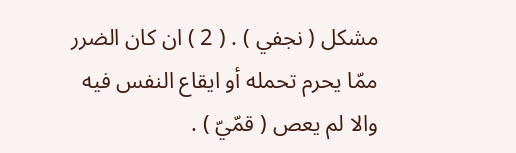مشكل ( نجفي ) . ( 2 ) ان كان الضرر ممّا يحرم تحمله أو ايقاع النفس فيه والا لم يعص ( قمّيّ ) .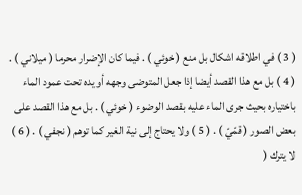( 3 ) في اطلاقه اشكال بل منع ( خوئي ) . فيما كان الإضرار محرما ( ميلاني ) . ( 4 ) بل مع هذا القصد أيضا إذا جعل المتوضى وجهه أو يده تحت عمود الماء باختياره بحيث جرى الماء عليه بقصد الوضوء ( خوئي ) . بل مع هذا القصد على بعض الصور ( قمّيّ ) . ( 5 ) ولا يحتاج إلى نية الغير كما توهم ( نجفي ) . ( 6 ) لا يترك (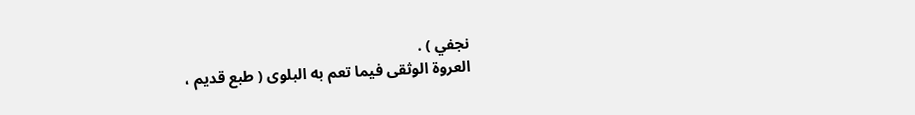نجفي ) .
العروة الوثقى فيما تعم به البلوى ( طبع قديم ،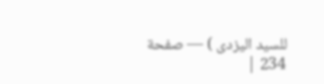للسيد اليزدى ) — صفحة 234 |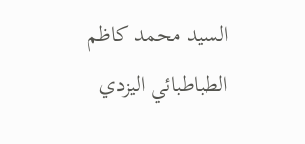السيد محمد كاظم الطباطبائي اليزدي